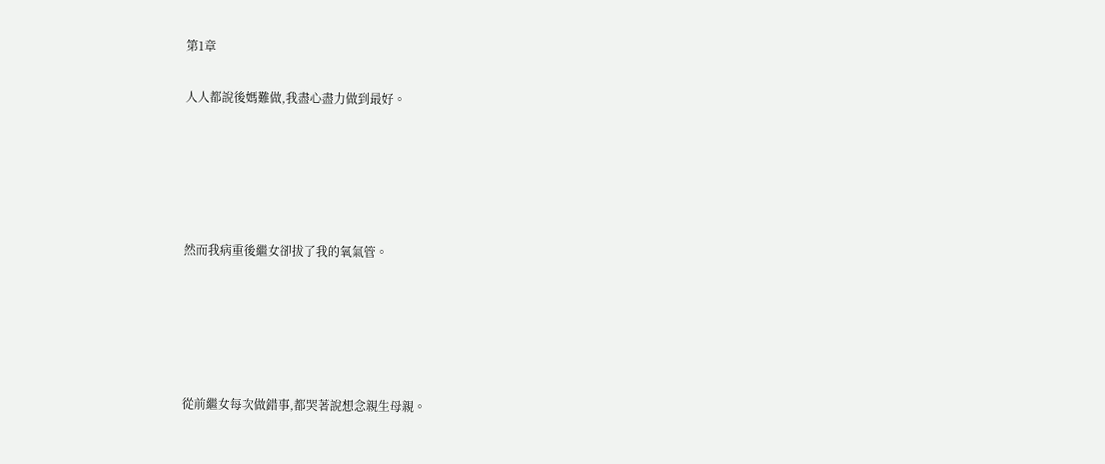第1章

人人都說後媽難做,我盡心盡力做到最好。





然而我病重後繼女卻拔了我的氧氣管。





從前繼女每次做錯事,都哭著說想念親生母親。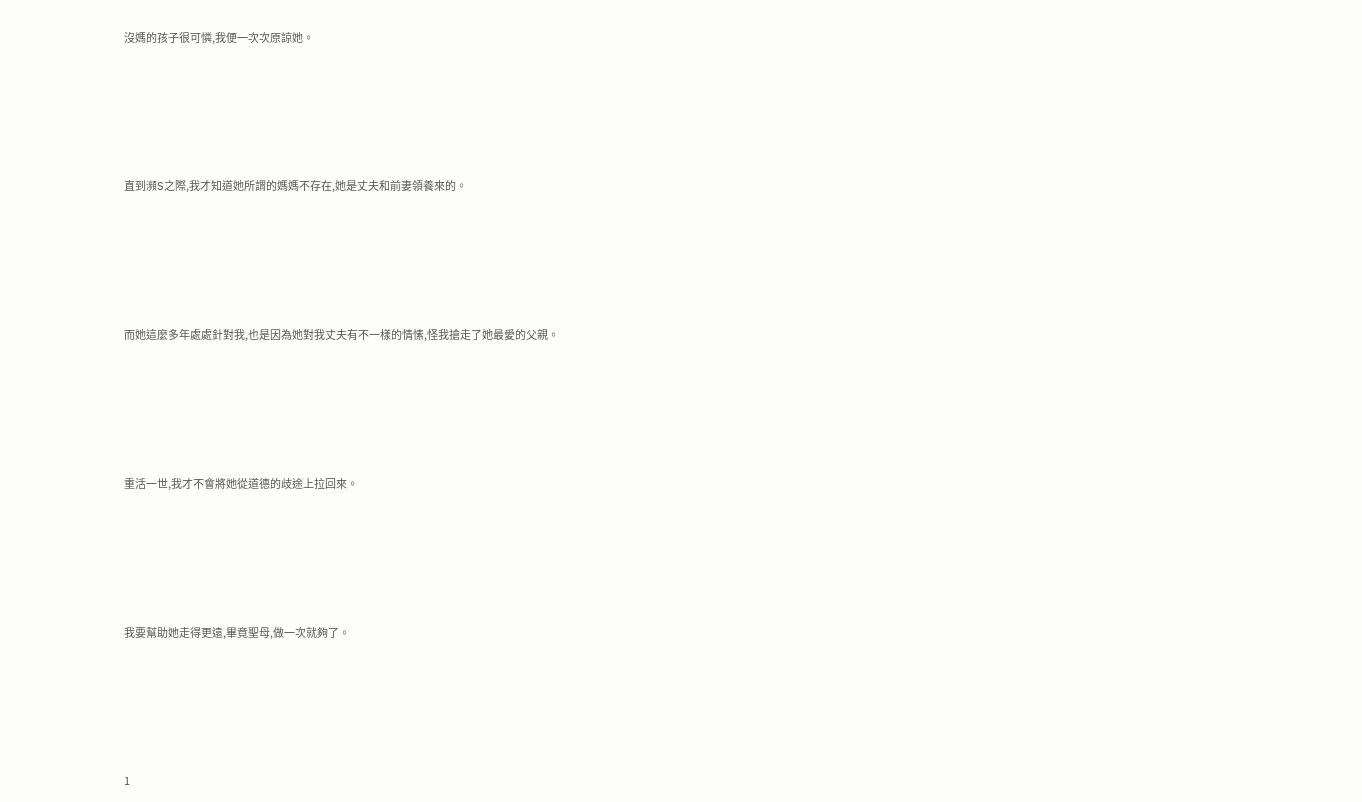沒媽的孩子很可憐,我便一次次原諒她。





直到瀕S之際,我才知道她所謂的媽媽不存在,她是丈夫和前妻領養來的。





而她這麼多年處處針對我,也是因為她對我丈夫有不一樣的情愫,怪我搶走了她最愛的父親。





重活一世,我才不會將她從道德的歧途上拉回來。





我要幫助她走得更遠,畢竟聖母,做一次就夠了。





1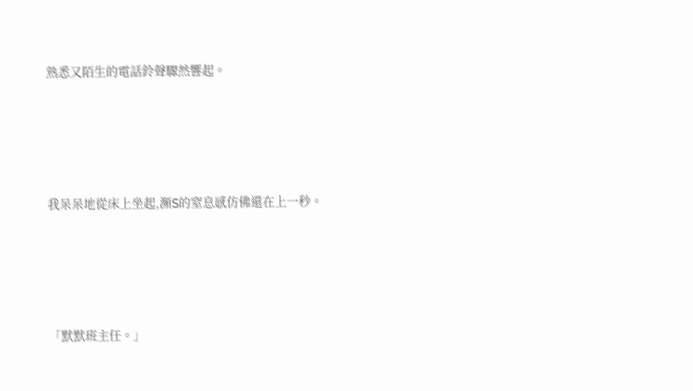熟悉又陌生的電話鈴聲驟然響起。





我呆呆地從床上坐起,瀕S的窒息感仿佛還在上一秒。





「默默班主任。」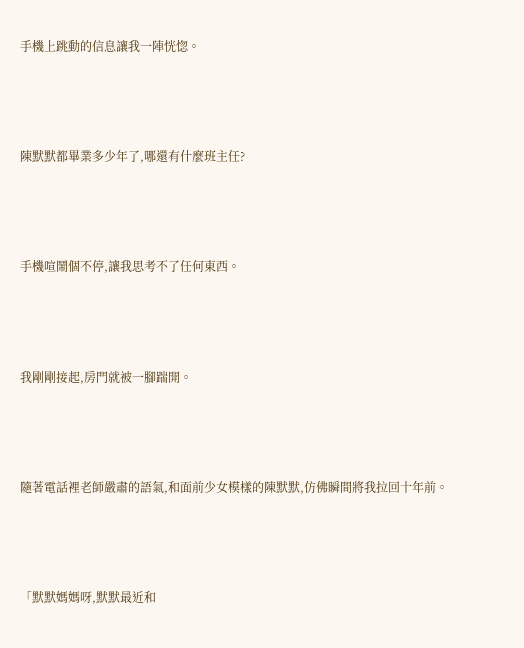手機上跳動的信息讓我一陣恍惚。





陳默默都畢業多少年了,哪還有什麼班主任?





手機喧鬧個不停,讓我思考不了任何東西。





我剛剛接起,房門就被一腳踹開。





隨著電話裡老師嚴肅的語氣,和面前少女模樣的陳默默,仿佛瞬間將我拉回十年前。





「默默媽媽呀,默默最近和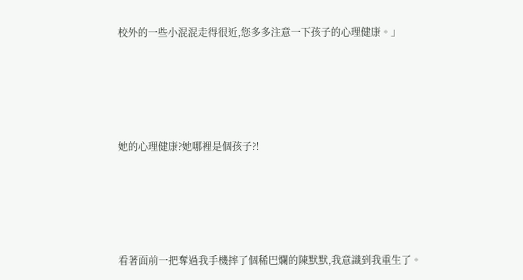校外的一些小混混走得很近,您多多注意一下孩子的心理健康。」





她的心理健康?她哪裡是個孩子?!





看著面前一把奪過我手機摔了個稀巴爛的陳默默,我意識到我重生了。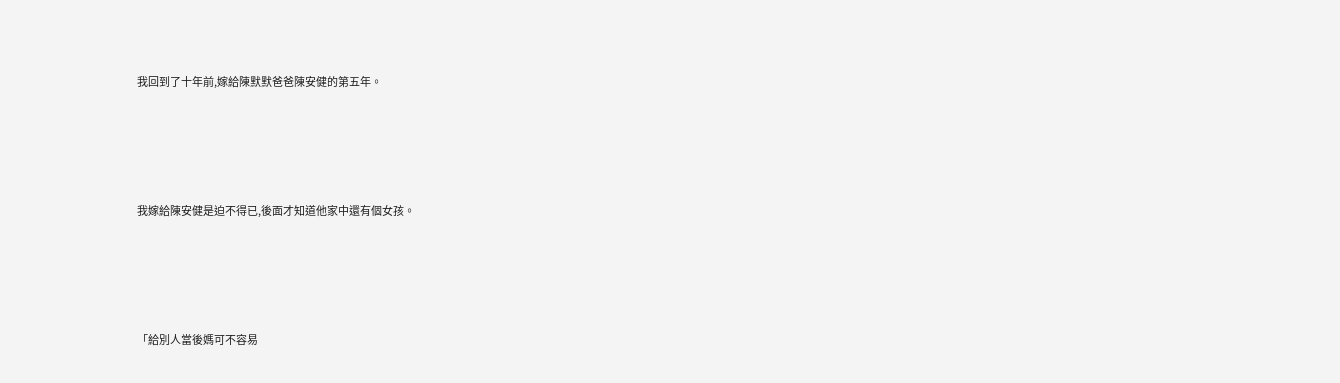我回到了十年前,嫁給陳默默爸爸陳安健的第五年。





我嫁給陳安健是迫不得已,後面才知道他家中還有個女孩。





「給別人當後媽可不容易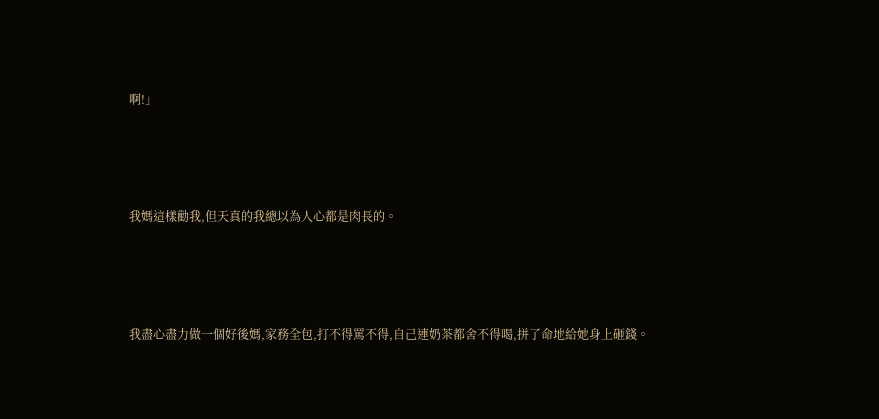啊!」





我媽這樣勸我,但天真的我總以為人心都是肉長的。





我盡心盡力做一個好後媽,家務全包,打不得罵不得,自己連奶茶都舍不得喝,拼了命地給她身上砸錢。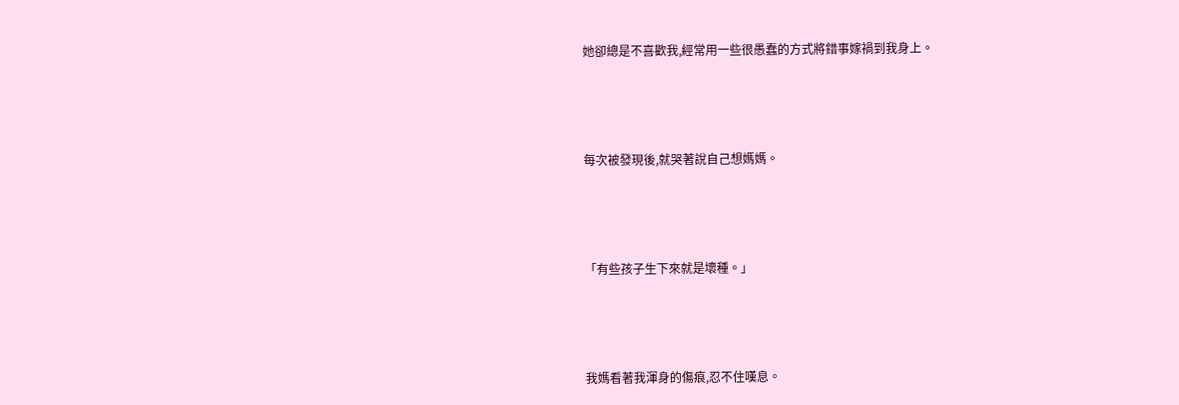她卻總是不喜歡我,經常用一些很愚蠢的方式將錯事嫁禍到我身上。





每次被發現後,就哭著說自己想媽媽。





「有些孩子生下來就是壞種。」





我媽看著我渾身的傷痕,忍不住嘆息。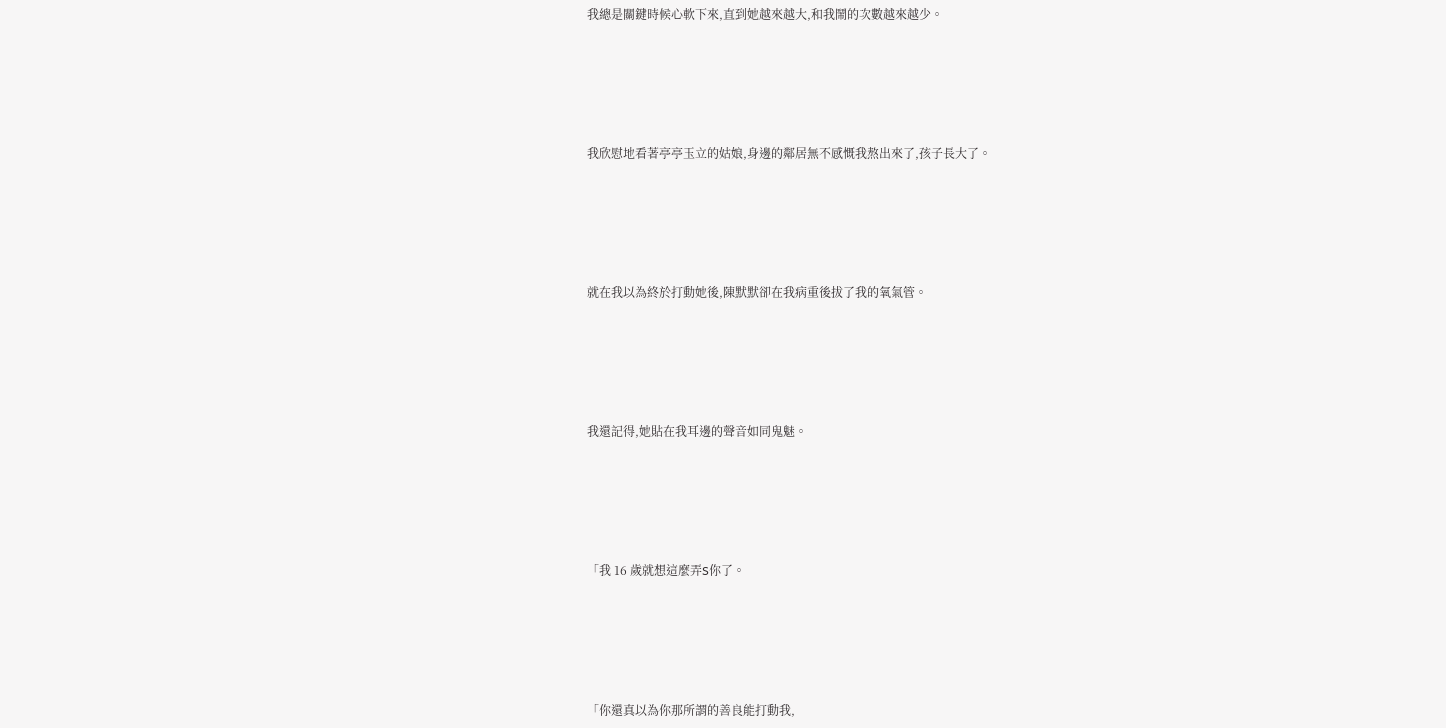我總是關鍵時候心軟下來,直到她越來越大,和我鬧的次數越來越少。





我欣慰地看著亭亭玉立的姑娘,身邊的鄰居無不感慨我熬出來了,孩子長大了。





就在我以為終於打動她後,陳默默卻在我病重後拔了我的氧氣管。





我還記得,她貼在我耳邊的聲音如同鬼魅。





「我 16 歲就想這麼弄S你了。





「你還真以為你那所謂的善良能打動我,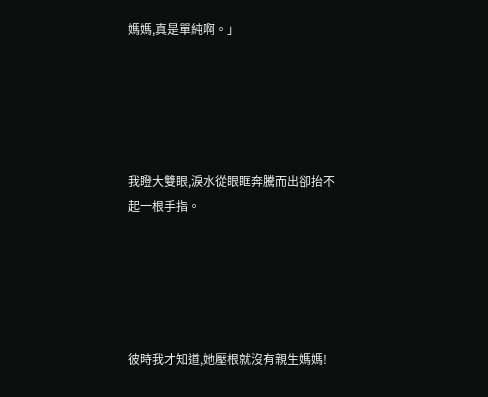媽媽,真是單純啊。」





我瞪大雙眼,淚水從眼眶奔騰而出卻抬不起一根手指。





彼時我才知道,她壓根就沒有親生媽媽!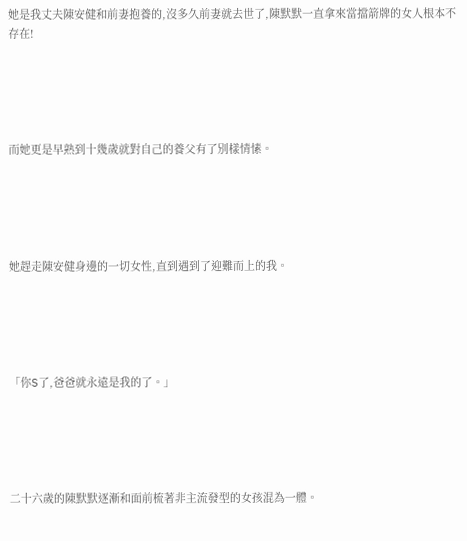她是我丈夫陳安健和前妻抱養的,沒多久前妻就去世了,陳默默一直拿來當擋箭牌的女人根本不存在!





而她更是早熟到十幾歲就對自己的養父有了別樣情愫。





她趕走陳安健身邊的一切女性,直到遇到了迎難而上的我。





「你S了,爸爸就永遠是我的了。」





二十六歲的陳默默逐漸和面前梳著非主流發型的女孩混為一體。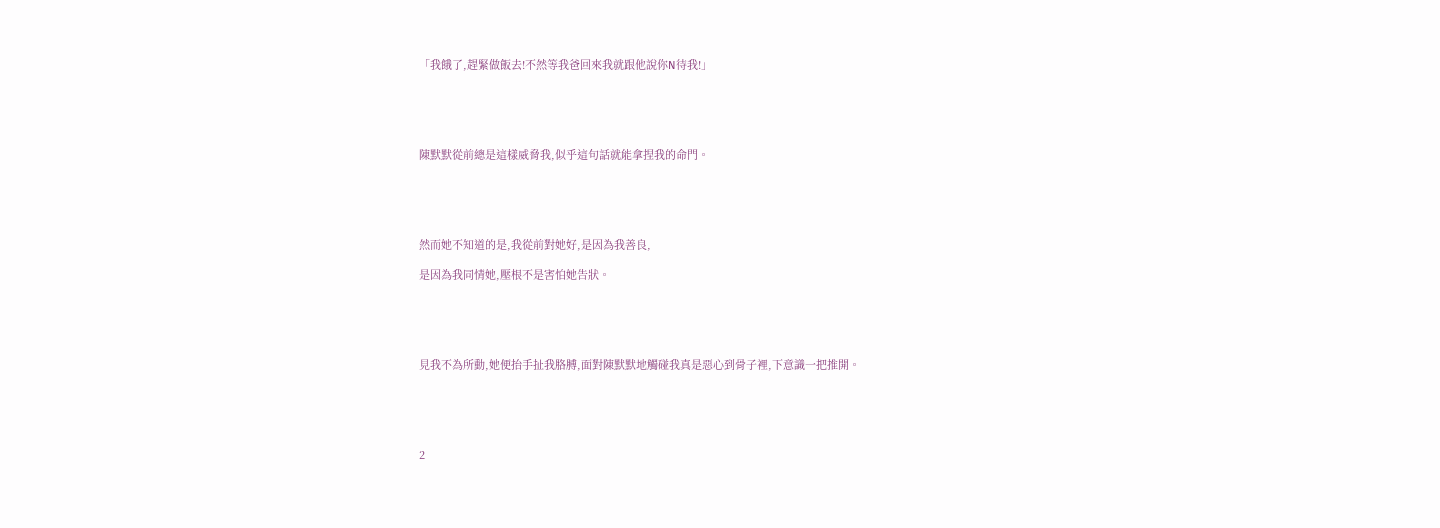「我餓了,趕緊做飯去!不然等我爸回來我就跟他說你N待我!」





陳默默從前總是這樣威脅我,似乎這句話就能拿捏我的命門。





然而她不知道的是,我從前對她好,是因為我善良,

是因為我同情她,壓根不是害怕她告狀。





見我不為所動,她便抬手扯我胳膊,面對陳默默地觸碰我真是惡心到骨子裡,下意識一把推開。





2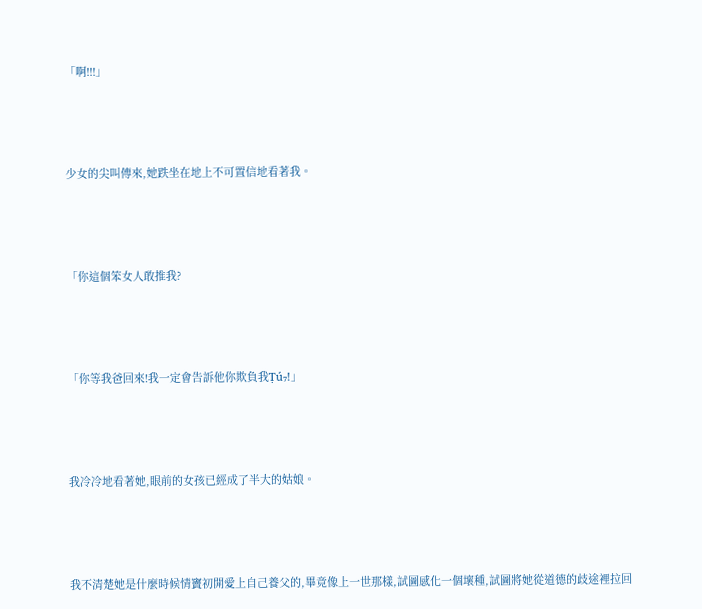「啊!!!」





少女的尖叫傳來,她跌坐在地上不可置信地看著我。





「你這個笨女人敢推我?





「你等我爸回來!我一定會告訴他你欺負我Ṭú₇!」





我冷冷地看著她,眼前的女孩已經成了半大的姑娘。





我不清楚她是什麼時候情竇初開愛上自己養父的,畢竟像上一世那樣,試圖感化一個壞種,試圖將她從道德的歧途裡拉回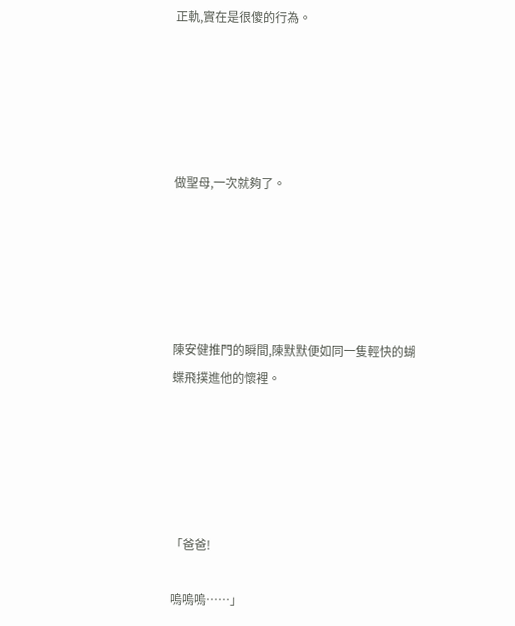正軌,實在是很傻的行為。





做聖母,一次就夠了。





陳安健推門的瞬間,陳默默便如同一隻輕快的蝴蝶飛撲進他的懷裡。





「爸爸!

嗚嗚嗚……」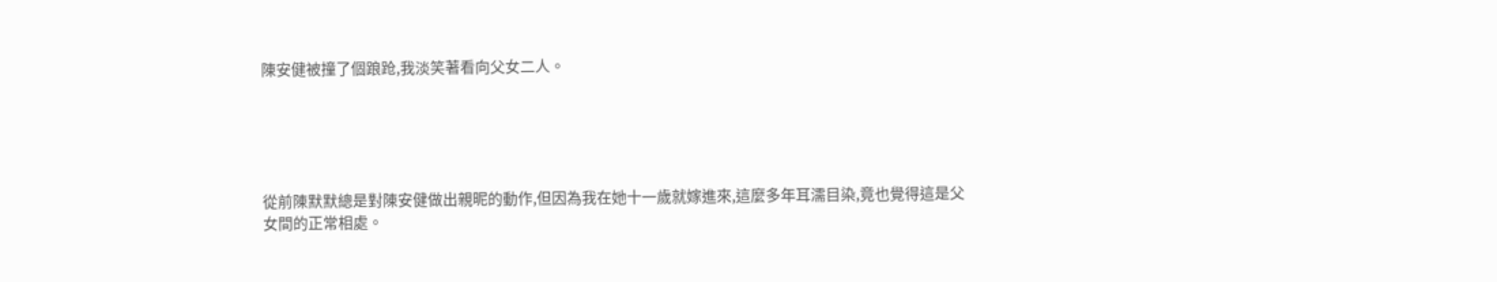陳安健被撞了個踉跄,我淡笑著看向父女二人。





從前陳默默總是對陳安健做出親昵的動作,但因為我在她十一歲就嫁進來,這麼多年耳濡目染,竟也覺得這是父女間的正常相處。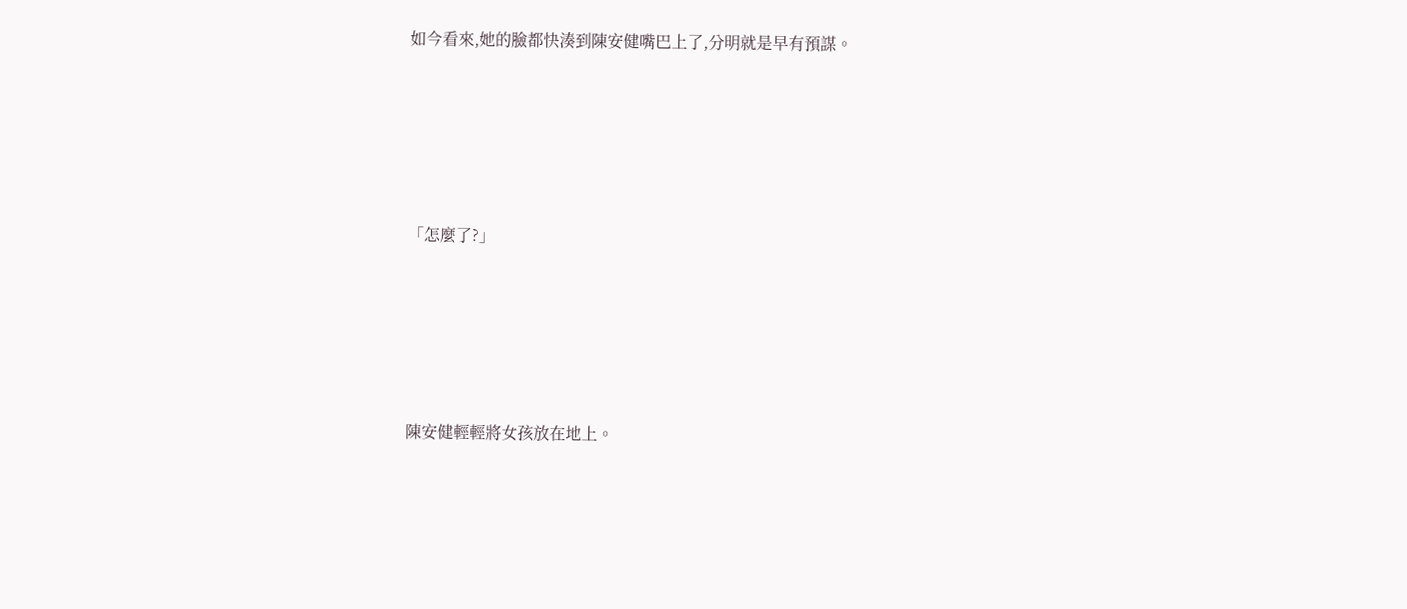如今看來,她的臉都快湊到陳安健嘴巴上了,分明就是早有預謀。





「怎麼了?」





陳安健輕輕將女孩放在地上。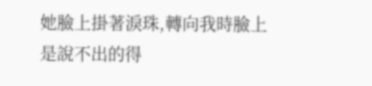她臉上掛著淚珠,轉向我時臉上是說不出的得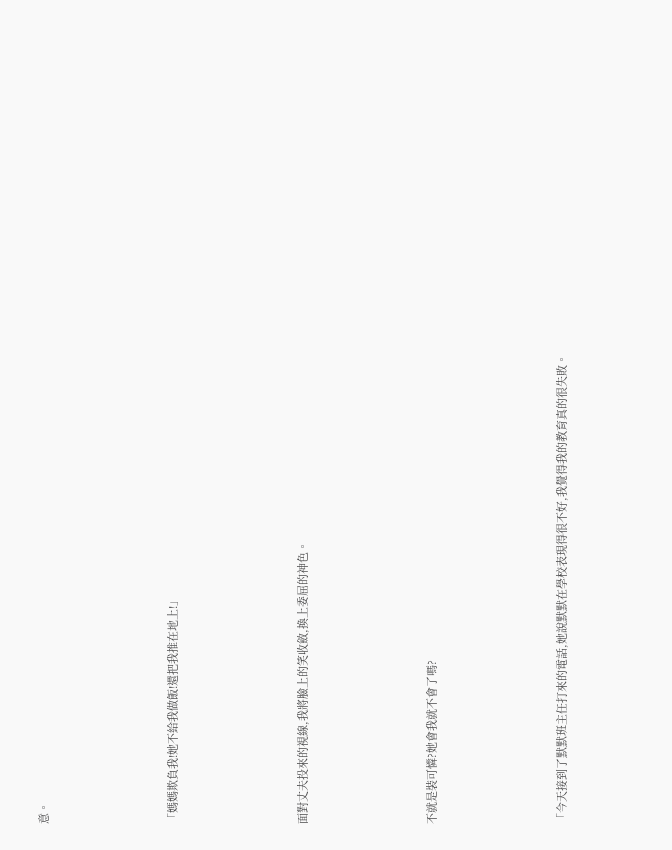意。





「媽媽欺負我!她不給我做飯!還把我推在地上!」





面對丈夫投來的視線,我將臉上的笑收斂,換上委屈的神色。





不就是裝可憐?她會我就不會了嗎?





「今天接到了默默班主任打來的電話,她說默默在學校表現得很不好,我覺得我的教育真的很失敗。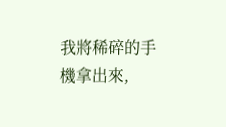我將稀碎的手機拿出來,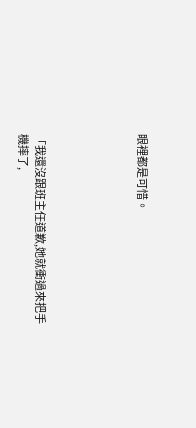眼裡都是可惜。





「我還沒跟班主任道歉,她就衝過來把手機摔了,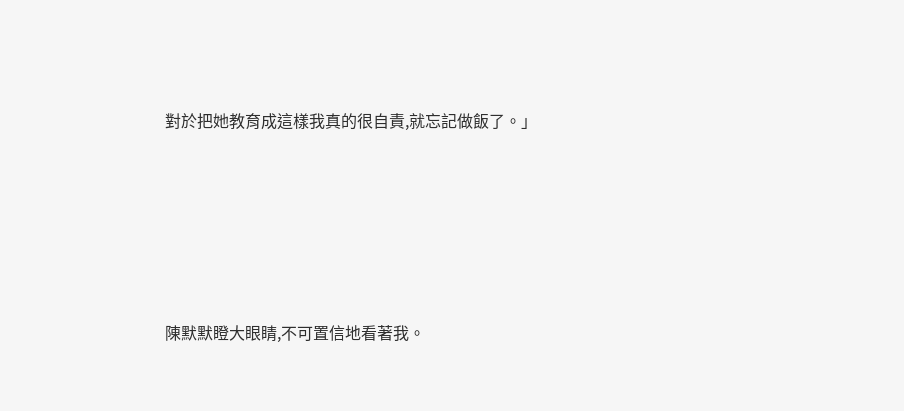對於把她教育成這樣我真的很自責,就忘記做飯了。」





陳默默瞪大眼睛,不可置信地看著我。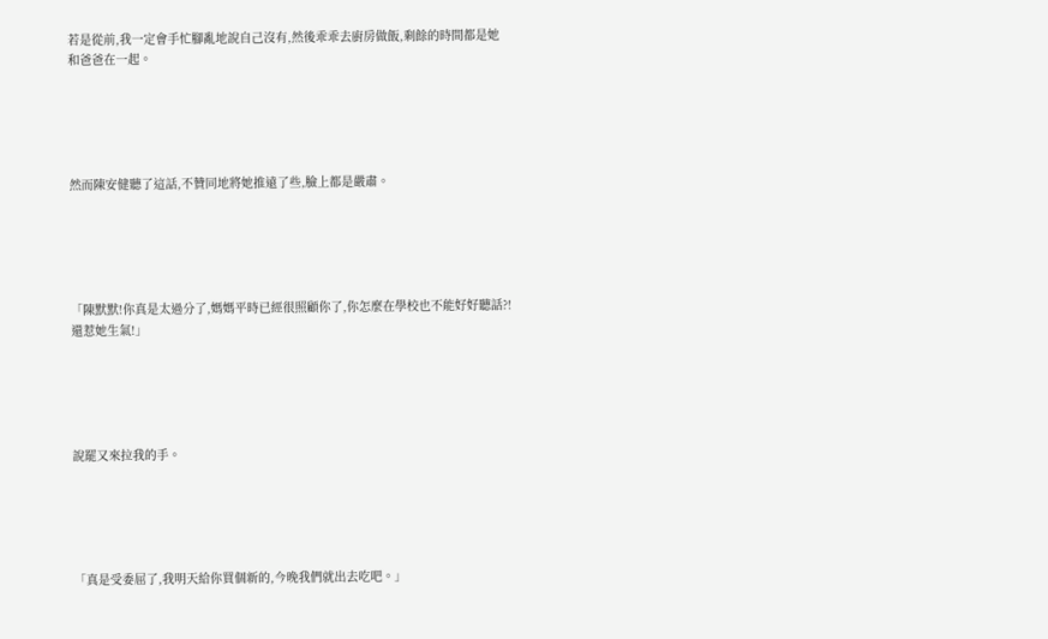若是從前,我一定會手忙腳亂地說自己沒有,然後乖乖去廚房做飯,剩餘的時間都是她和爸爸在一起。





然而陳安健聽了這話,不贊同地將她推遠了些,臉上都是嚴肅。





「陳默默!你真是太過分了,媽媽平時已經很照顧你了,你怎麼在學校也不能好好聽話?!還惹她生氣!」





說罷又來拉我的手。





「真是受委屈了,我明天給你買個新的,今晚我們就出去吃吧。」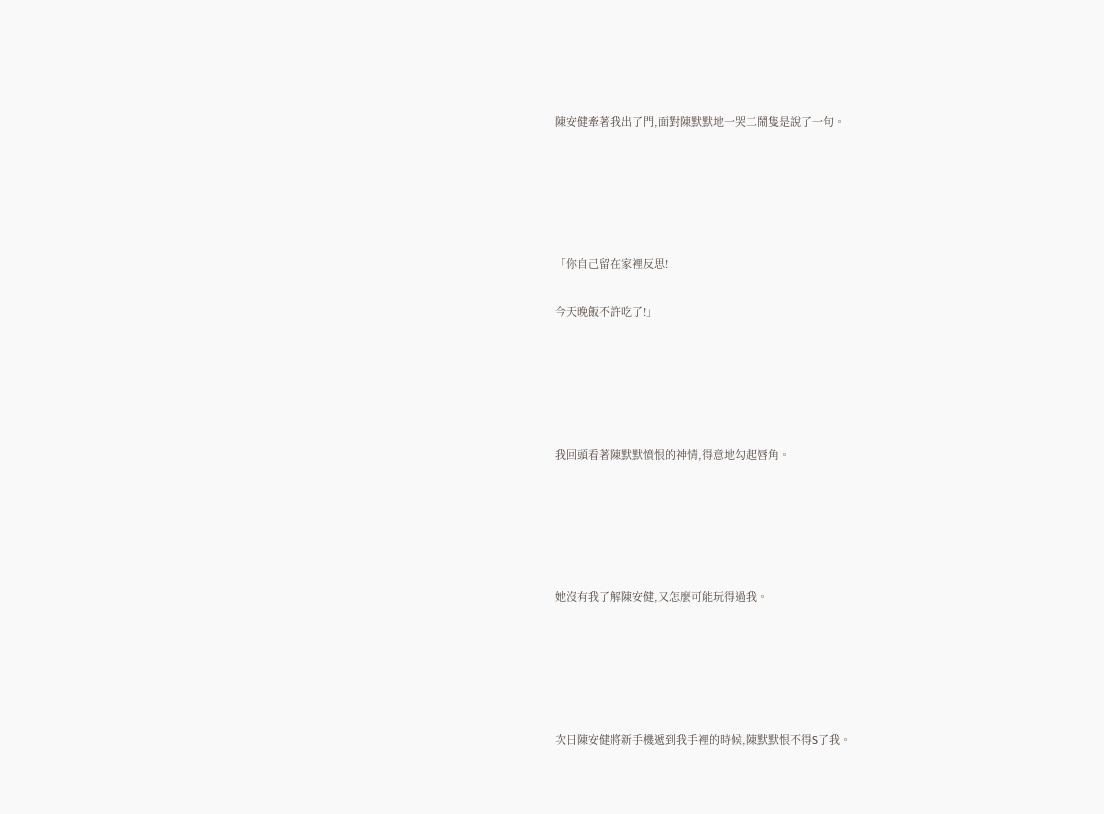陳安健牽著我出了門,面對陳默默地一哭二鬧隻是說了一句。





「你自己留在家裡反思!

今天晚飯不許吃了!」





我回頭看著陳默默憤恨的神情,得意地勾起唇角。





她沒有我了解陳安健,又怎麼可能玩得過我。





次日陳安健將新手機遞到我手裡的時候,陳默默恨不得S了我。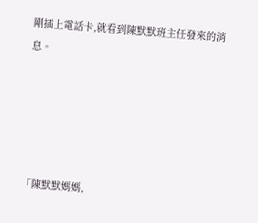剛插上電話卡,就看到陳默默班主任發來的消息。





「陳默默媽媽,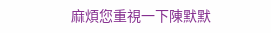麻煩您重視一下陳默默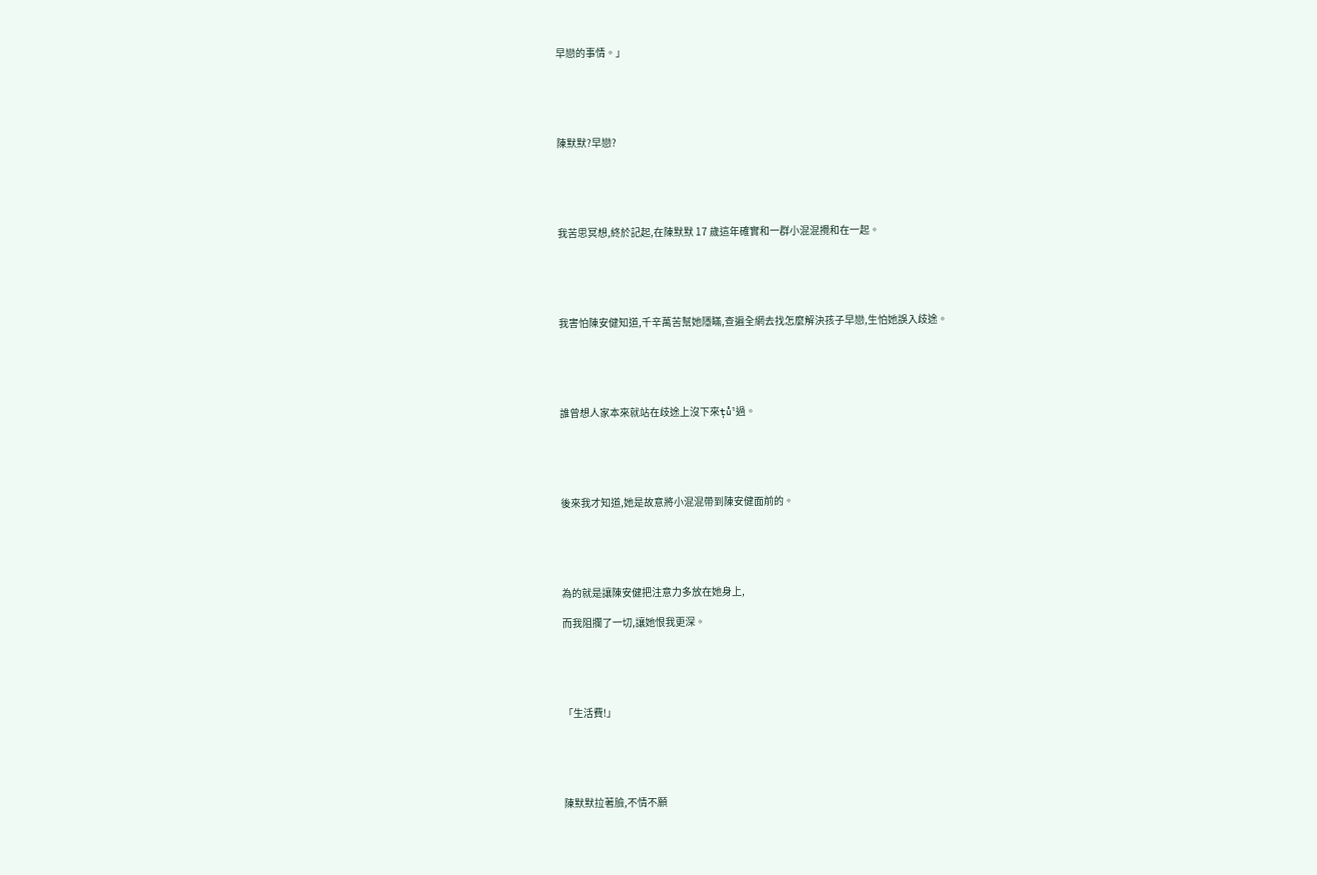早戀的事情。」





陳默默?早戀?





我苦思冥想,終於記起,在陳默默 17 歲這年確實和一群小混混攪和在一起。





我害怕陳安健知道,千辛萬苦幫她隱瞞,查遍全網去找怎麼解決孩子早戀,生怕她誤入歧途。





誰曾想人家本來就站在歧途上沒下來țů¹過。





後來我才知道,她是故意將小混混帶到陳安健面前的。





為的就是讓陳安健把注意力多放在她身上,

而我阻攔了一切,讓她恨我更深。





「生活費!」





陳默默拉著臉,不情不願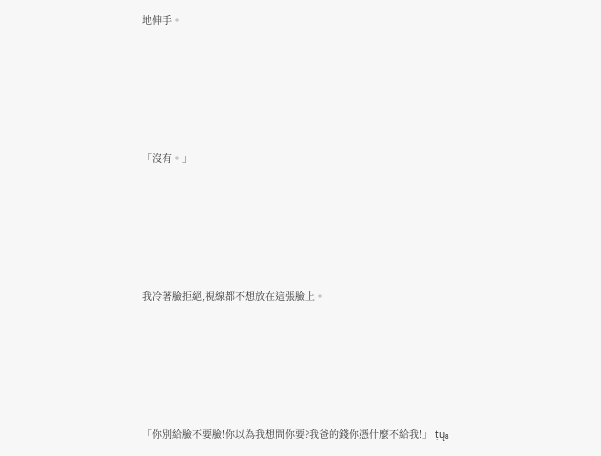地伸手。





「沒有。」





我冷著臉拒絕,視線都不想放在這張臉上。





「你別給臉不要臉!你以為我想問你要?我爸的錢你憑什麼不給我!」 ṭų₈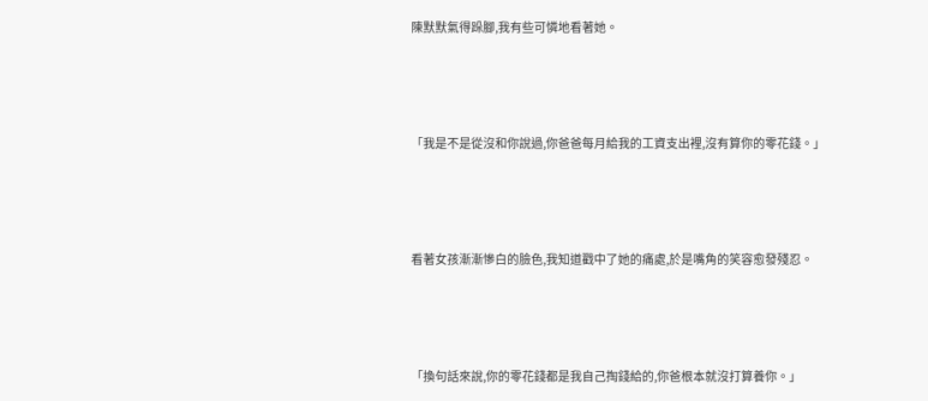陳默默氣得跺腳,我有些可憐地看著她。





「我是不是從沒和你說過,你爸爸每月給我的工資支出裡,沒有算你的零花錢。」





看著女孩漸漸慘白的臉色,我知道戳中了她的痛處,於是嘴角的笑容愈發殘忍。





「換句話來說,你的零花錢都是我自己掏錢給的,你爸根本就沒打算養你。」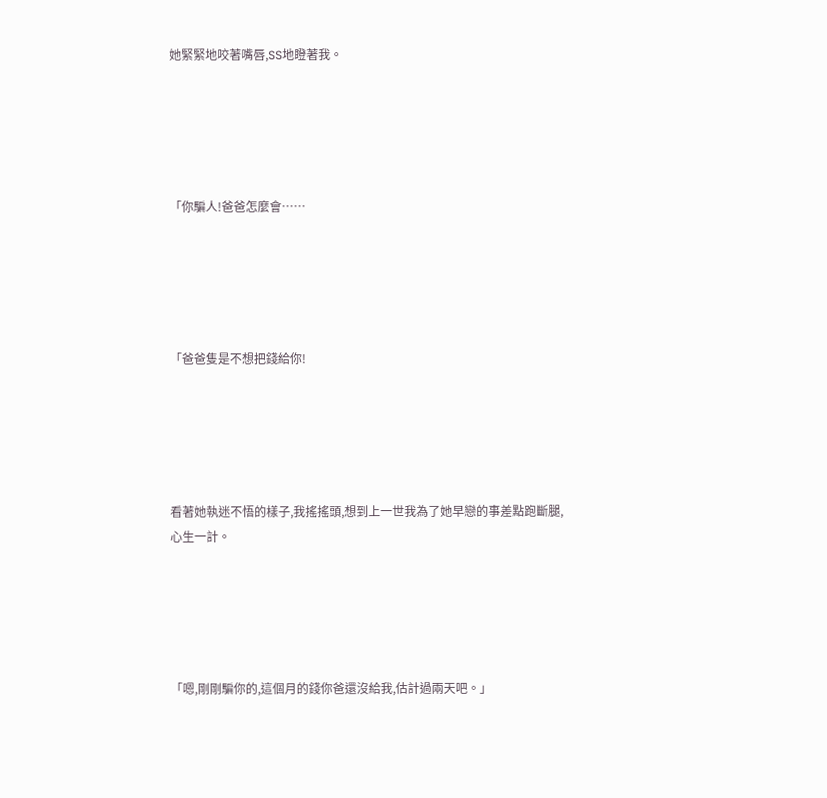她緊緊地咬著嘴唇,SS地瞪著我。





「你騙人!爸爸怎麼會……





「爸爸隻是不想把錢給你!





看著她執迷不悟的樣子,我搖搖頭,想到上一世我為了她早戀的事差點跑斷腿,心生一計。





「嗯,剛剛騙你的,這個月的錢你爸還沒給我,估計過兩天吧。」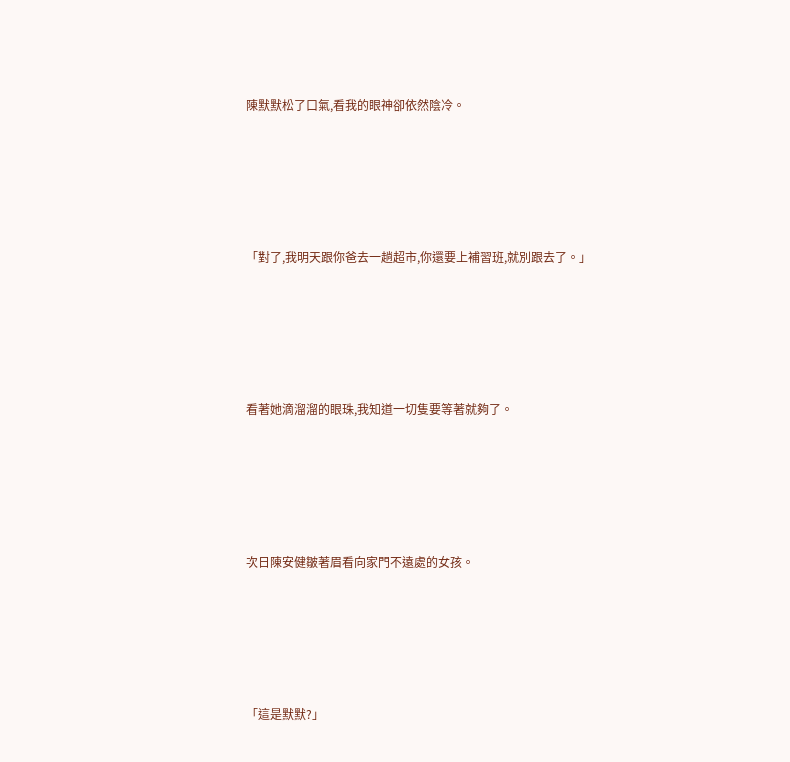陳默默松了口氣,看我的眼神卻依然陰冷。





「對了,我明天跟你爸去一趟超市,你還要上補習班,就別跟去了。」





看著她滴溜溜的眼珠,我知道一切隻要等著就夠了。





次日陳安健皺著眉看向家門不遠處的女孩。





「這是默默?」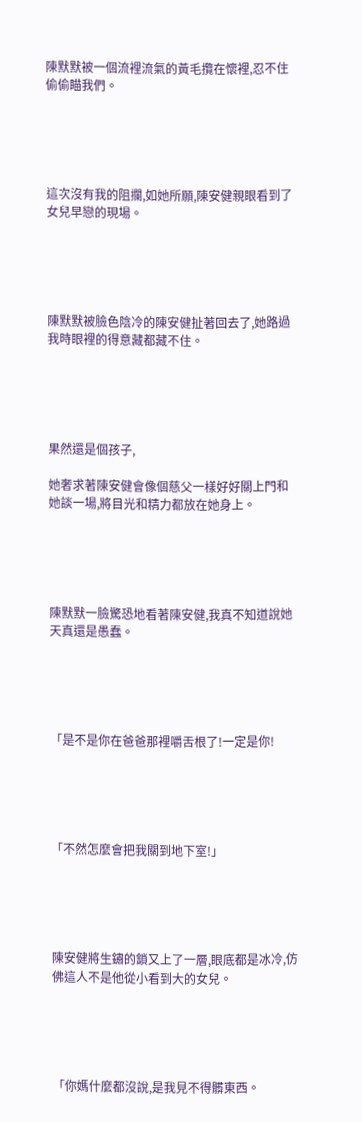陳默默被一個流裡流氣的黃毛攬在懷裡,忍不住偷偷瞄我們。





這次沒有我的阻攔,如她所願,陳安健親眼看到了女兒早戀的現場。





陳默默被臉色陰冷的陳安健扯著回去了,她路過我時眼裡的得意藏都藏不住。





果然還是個孩子,

她奢求著陳安健會像個慈父一樣好好關上門和她談一場,將目光和精力都放在她身上。





陳默默一臉驚恐地看著陳安健,我真不知道說她天真還是愚蠢。





「是不是你在爸爸那裡嚼舌根了!一定是你!





「不然怎麼會把我關到地下室!」





陳安健將生鏽的鎖又上了一層,眼底都是冰冷,仿佛這人不是他從小看到大的女兒。





「你媽什麼都沒說,是我見不得髒東西。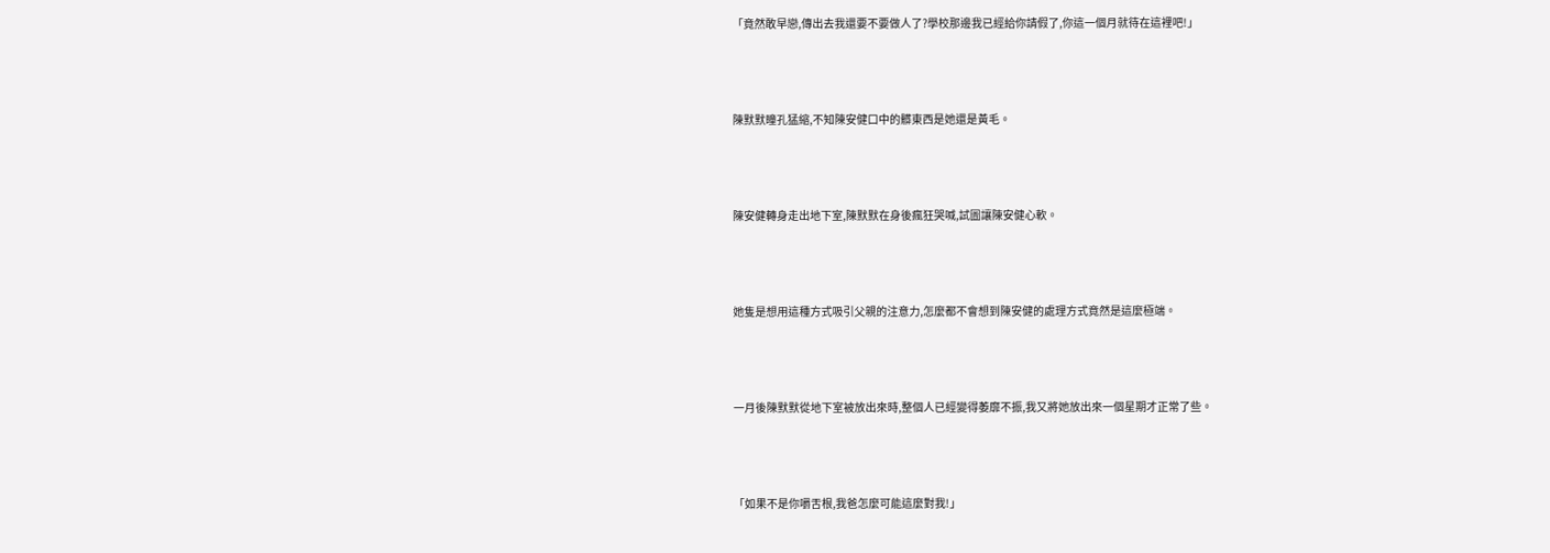「竟然敢早戀,傳出去我還要不要做人了?學校那邊我已經給你請假了,你這一個月就待在這裡吧!」





陳默默瞳孔猛縮,不知陳安健口中的髒東西是她還是黃毛。





陳安健轉身走出地下室,陳默默在身後瘋狂哭喊,試圖讓陳安健心軟。





她隻是想用這種方式吸引父親的注意力,怎麼都不會想到陳安健的處理方式竟然是這麼極端。





一月後陳默默從地下室被放出來時,整個人已經變得萎靡不振,我又將她放出來一個星期才正常了些。





「如果不是你嚼舌根,我爸怎麼可能這麼對我!」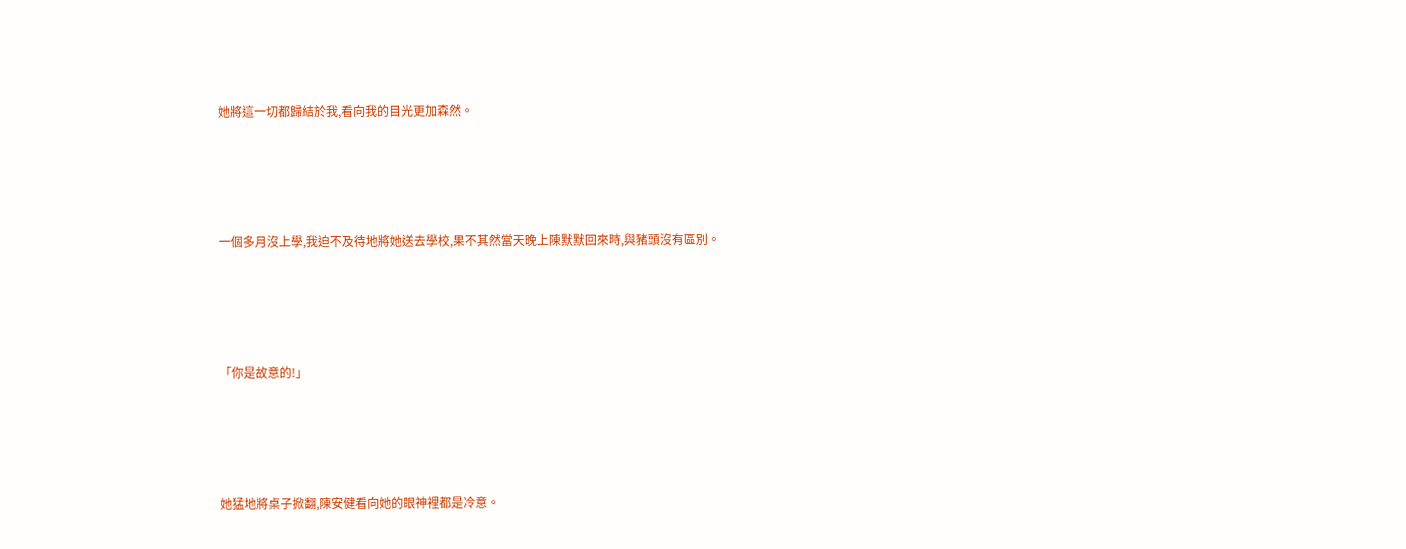她將這一切都歸結於我,看向我的目光更加森然。





一個多月沒上學,我迫不及待地將她送去學校,果不其然當天晚上陳默默回來時,與豬頭沒有區別。





「你是故意的!」





她猛地將桌子掀翻,陳安健看向她的眼神裡都是冷意。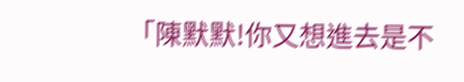「陳默默!你又想進去是不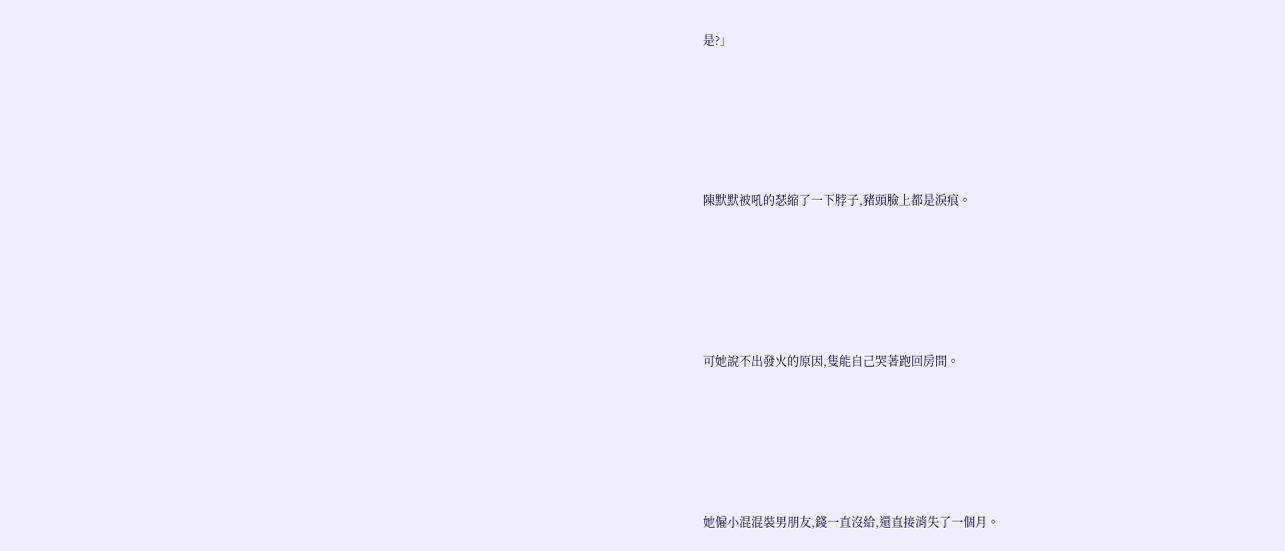是?」





陳默默被吼的瑟縮了一下脖子,豬頭臉上都是淚痕。





可她說不出發火的原因,隻能自己哭著跑回房間。





她僱小混混裝男朋友,錢一直沒給,還直接消失了一個月。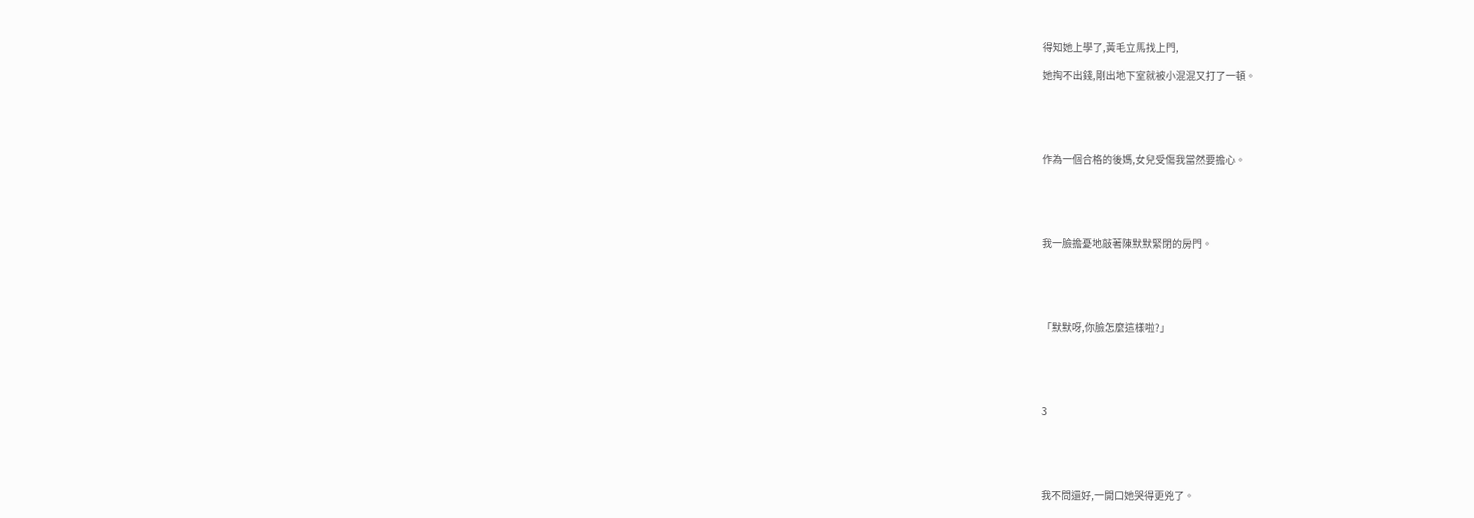得知她上學了,黃毛立馬找上門,

她掏不出錢,剛出地下室就被小混混又打了一頓。





作為一個合格的後媽,女兒受傷我當然要擔心。





我一臉擔憂地敲著陳默默緊閉的房門。





「默默呀,你臉怎麼這樣啦?」





3





我不問還好,一開口她哭得更兇了。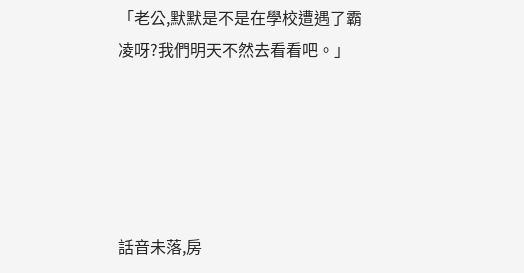「老公,默默是不是在學校遭遇了霸凌呀?我們明天不然去看看吧。」





話音未落,房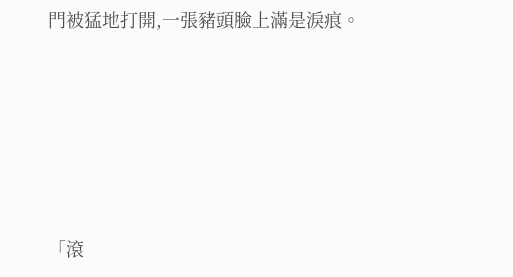門被猛地打開,一張豬頭臉上滿是淚痕。





「滾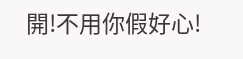開!不用你假好心!